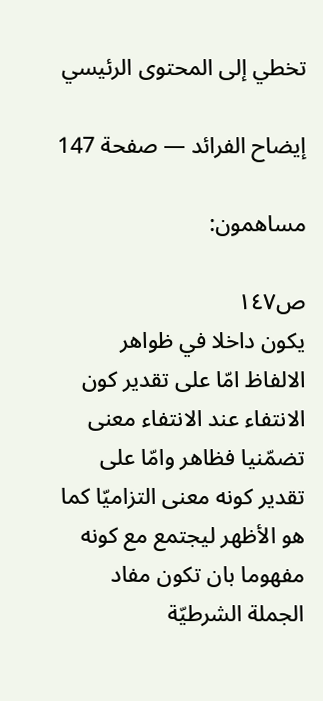تخطي إلى المحتوى الرئيسي

إيضاح الفرائد — صفحة 147

مساهمون:

ص١٤٧
يكون داخلا في ظواهر الالفاظ امّا على تقدير كون الانتفاء عند الانتفاء معنى تضمّنيا فظاهر وامّا على تقدير كونه معنى التزاميّا كما هو الأظهر ليجتمع مع كونه مفهوما بان تكون مفاد الجملة الشرطيّة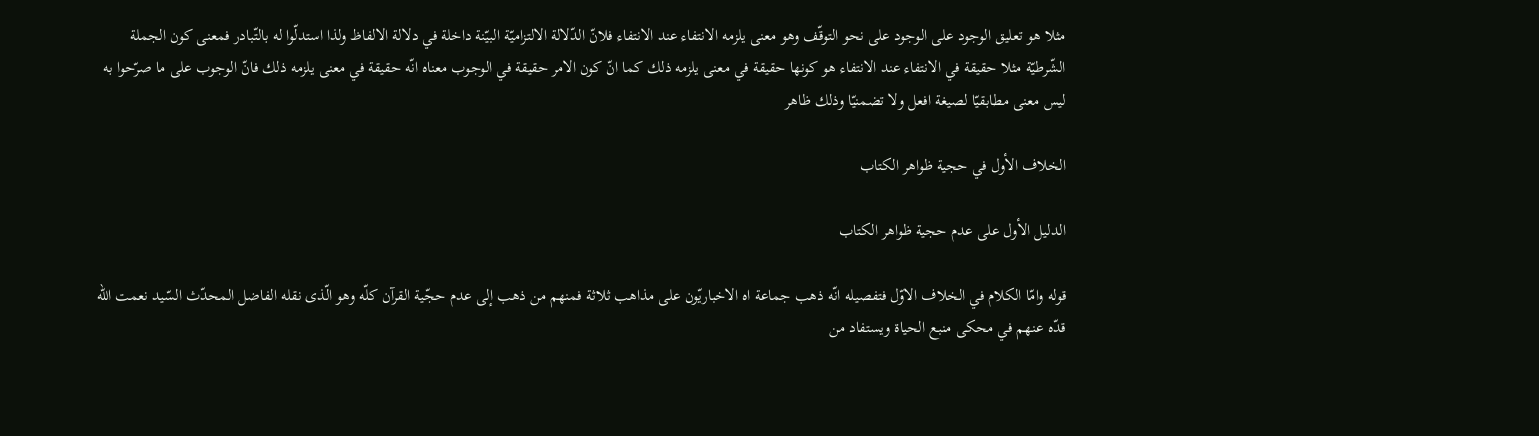مثلا هو تعليق الوجود على الوجود على نحو التوقّف وهو معنى يلزمه الانتفاء عند الانتفاء فلانّ الدّلالة الالتزاميّة البيّنة داخلة في دلالة الالفاظ ولذا استدلّوا له بالتّبادر فمعنى كون الجملة الشّرطيّة مثلا حقيقة في الانتفاء عند الانتفاء هو كونها حقيقة في معنى يلزمه ذلك كما انّ كون الامر حقيقة في الوجوب معناه انّه حقيقة في معنى يلزمه ذلك فانّ الوجوب على ما صرّحوا به ليس معنى مطابقيّا لصيغة افعل ولا تضمنيّا وذلك ظاهر

الخلاف الأول في حجية ظواهر الكتاب

الدليل الأول على عدم حجية ظواهر الكتاب

قوله وامّا الكلام في الخلاف الاوّل فتفصيله انّه ذهب جماعة اه الاخباريّون على مذاهب ثلاثة فمنهم من ذهب إلى عدم حجّية القرآن كلّه وهو الّذى نقله الفاضل المحدّث السّيد نعمت اللّه قدّه عنهم في محكى منبع الحياة ويستفاد من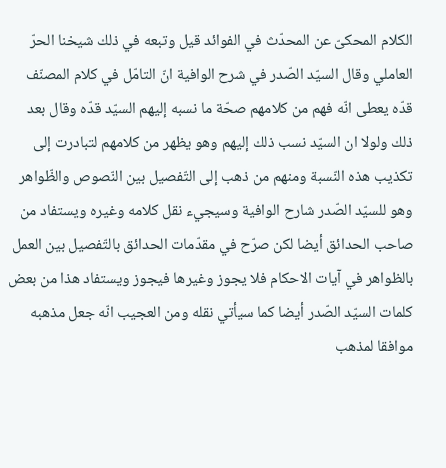الكلام المحكىّ عن المحدّث في الفوائد قيل وتبعه في ذلك شيخنا الحرّ العاملي وقال السيّد الصّدر في شرح الوافية انّ التامّل في كلام المصنّف قدّه يعطى انّه فهم من كلامهم صحّة ما نسبه إليهم السيّد قدّه وقال بعد ذلك ولولا ان السيّد نسب ذلك إليهم وهو يظهر من كلامهم لتبادرت إلى تكذيب هذه النّسبة ومنهم من ذهب إلى التّفصيل بين النّصوص والظّواهر وهو للسيّد الصّدر شارح الوافية وسيجيء نقل كلامه وغيره ويستفاد من صاحب الحدائق أيضا لكن صرّح في مقدّمات الحدائق بالتّفصيل بين العمل بالظواهر في آيات الاحكام فلا يجوز وغيرها فيجوز ويستفاد هذا من بعض كلمات السيّد الصّدر أيضا كما سيأتي نقله ومن العجيب انّه جعل مذهبه موافقا لمذهب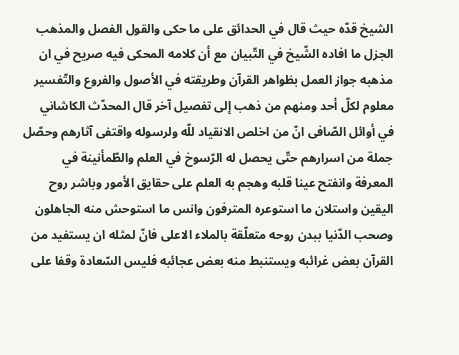الشيخ قدّه حيث قال في الحدائق على ما حكى والقول الفصل والمذهب الجزل ما افاده الشّيخ في التّبيان مع أن كلامه المحكى فيه صريح في ان مذهبه جواز العمل بظواهر القرآن وطريقته في الأصول والفروع والتّفسير معلوم لكلّ أحد ومنهم من ذهب إلى تفصيل آخر قال المحدّث الكاشاني في أوائل الصّافى انّ من اخلص الانقياد للّه ولرسوله واقتفى آثارهم وحصّل جملة من اسرارهم حتّى يحصل له الرّسوخ في العلم والطّمأنينة في المعرفة وانفتح عينا قلبه وهجم به العلم على حقايق الأمور وباشر روح اليقين واستلان ما استوعره المترفون وانس ما استوحش منه الجاهلون وصحب الدّنيا ببدن روحه متعلّقة بالملاء الاعلى فانّ لمثله ان يستفيد من القرآن بعض غرائبه ويستنبط منه بعض عجائبه فليس السّعادة وقفا على